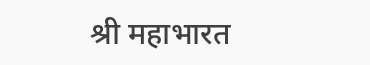श्री महाभारत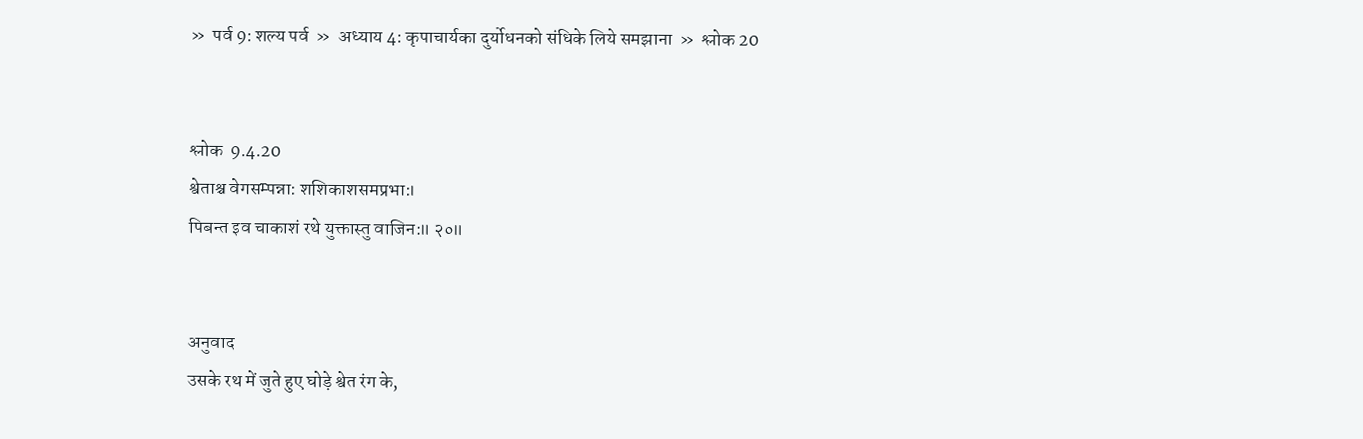»  पर्व 9: शल्य पर्व  »  अध्याय 4: कृपाचार्यका दुर्योधनको संधिके लिये समझाना  »  श्लोक 20


श्लोक  9.4.20
श्वेताश्च वेगसम्पन्ना: शशिकाशसमप्रभा:।
पिबन्त इव चाकाशं रथे युक्तास्तु वाजिन:॥ २०॥


अनुवाद
उसके रथ में जुते हुए घोड़े श्वेत रंग के,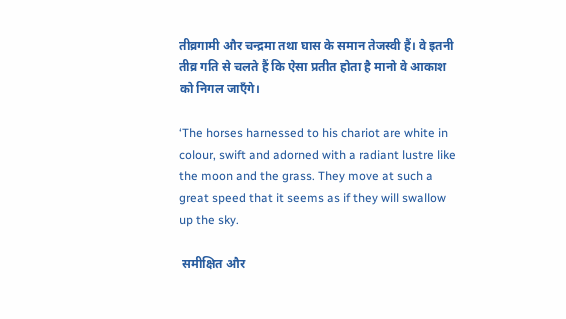तीव्रगामी और चन्द्रमा तथा घास के समान तेजस्वी हैं। वे इतनी तीव्र गति से चलते हैं कि ऐसा प्रतीत होता है मानो वे आकाश को निगल जाएँगे।

‘The horses harnessed to his chariot are white in colour, swift and adorned with a radiant lustre like the moon and the grass. They move at such a great speed that it seems as if they will swallow up the sky.

 समीक्षित और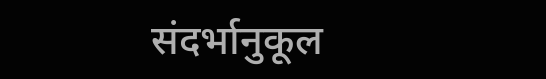संदर्भानुकूल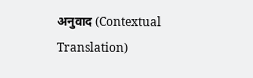अनुवाद (Contextual Translation)